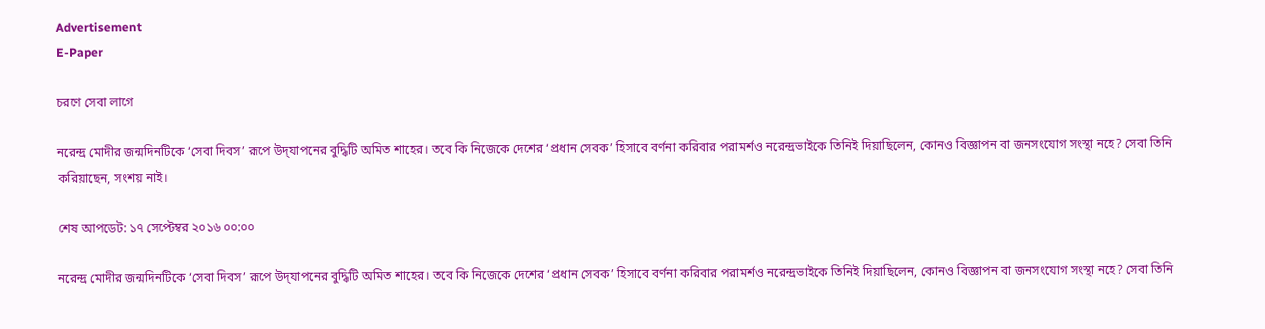Advertisement
E-Paper

চরণে সেবা লাগে

নরেন্দ্র মোদীর জন্মদিনটিকে ‘সেবা দিবস’ রূপে উদ্‌যাপনের বুদ্ধিটি অমিত শাহের। তবে কি নিজেকে দেশের ‘প্রধান সেবক’ হিসাবে বর্ণনা করিবার পরামর্শও নরেন্দ্রভাইকে তিনিই দিয়াছিলেন, কোনও বিজ্ঞাপন বা জনসংযোগ সংস্থা নহে? সেবা তিনি করিয়াছেন, সংশয় নাই।

শেষ আপডেট: ১৭ সেপ্টেম্বর ২০১৬ ০০:০০

নরেন্দ্র মোদীর জন্মদিনটিকে ‘সেবা দিবস’ রূপে উদ্‌যাপনের বুদ্ধিটি অমিত শাহের। তবে কি নিজেকে দেশের ‘প্রধান সেবক’ হিসাবে বর্ণনা করিবার পরামর্শও নরেন্দ্রভাইকে তিনিই দিয়াছিলেন, কোনও বিজ্ঞাপন বা জনসংযোগ সংস্থা নহে? সেবা তিনি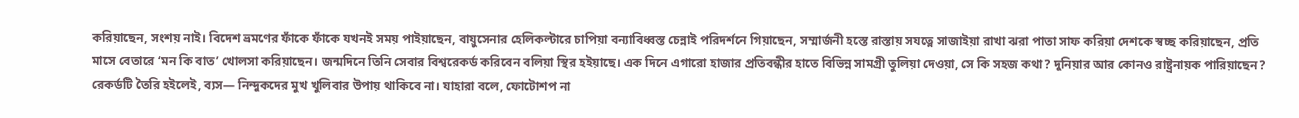করিয়াছেন, সংশয় নাই। বিদেশ ভ্রমণের ফাঁকে ফাঁকে যখনই সময় পাইয়াছেন, বায়ুসেনার হেলিকল্টারে চাপিয়া বন্যাবিধ্বস্ত চেন্নাই পরিদর্শনে গিয়াছেন, সম্মার্জনী হস্তে রাস্তায় সযত্নে সাজাইয়া রাখা ঝরা পাতা সাফ করিয়া দেশকে স্বচ্ছ করিয়াছেন, প্রতি মাসে বেতারে ‘মন কি বাত’ খোলসা করিয়াছেন। জন্মদিনে তিনি সেবার বিশ্বরেকর্ড করিবেন বলিয়া স্থির হইয়াছে। এক দিনে এগারো হাজার প্রতিবন্ধীর হাতে বিভিন্ন সামগ্রী তুলিয়া দেওয়া, সে কি সহজ কথা? দুনিয়ার আর কোনও রাষ্ট্রনায়ক পারিয়াছেন? রেকর্ডটি তৈরি হইলেই, ব্যস— নিন্দুকদের মুখ খুলিবার উপায় থাকিবে না। যাহারা বলে, ফোটোশপ না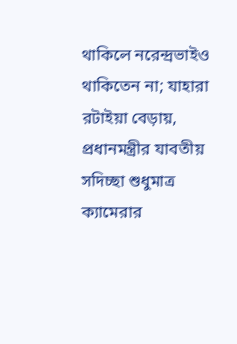থাকিলে নরেন্দ্রভাইও থাকিতেন না; যাহারা রটাইয়া বেড়ায়, প্রধানমন্ত্রীর যাবতীয় সদিচ্ছা শুধুমাত্র ক্যামেরার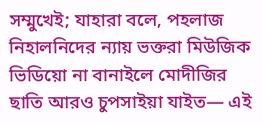সম্মুখেই; যাহারা বলে, পহলাজ নিহালনিদের ন্যায় ভক্তরা মিউজিক ভিডিয়ো না বানাইলে মোদীজির ছাতি আরও চুপসাইয়া যাইত— এই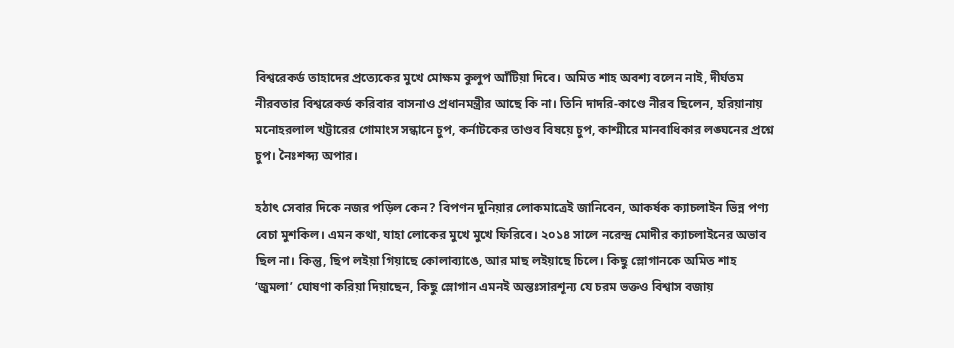বিশ্বরেকর্ড তাহাদের প্রত্যেকের মুখে মোক্ষম কুলুপ আঁটিয়া দিবে। অমিত শাহ অবশ্য বলেন নাই, দীর্ঘতম নীরবতার বিশ্বরেকর্ড করিবার বাসনাও প্রধানমন্ত্রীর আছে কি না। তিনি দাদরি-কাণ্ডে নীরব ছিলেন, হরিয়ানায় মনোহরলাল খট্টারের গোমাংস সন্ধানে চুপ, কর্নাটকের তাণ্ডব বিষয়ে চুপ, কাশ্মীরে মানবাধিকার লঙ্ঘনের প্রশ্নে চুপ। নৈঃশব্দ্য অপার।

হঠাৎ সেবার দিকে নজর পড়িল কেন? বিপণন দুনিয়ার লোকমাত্রেই জানিবেন, আকর্ষক ক্যাচলাইন ভিন্ন পণ্য বেচা মুশকিল। এমন কথা, যাহা লোকের মুখে মুখে ফিরিবে। ২০১৪ সালে নরেন্দ্র মোদীর ক্যাচলাইনের অভাব ছিল না। কিন্তু, ছিপ লইয়া গিয়াছে কোলাব্যাঙে, আর মাছ লইয়াছে চিলে। কিছু স্লোগানকে অমিত শাহ ‘জুমলা’ ঘোষণা করিয়া দিয়াছেন, কিছু স্লোগান এমনই অন্তঃসারশূন্য যে চরম ভক্তও বিশ্বাস বজায়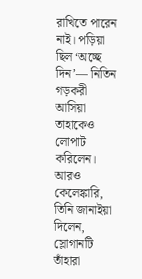রাখিতে পারেন নাই। পড়িয়া ছিল ‘অচ্ছে দিন’— নিতিন গড়করী আসিয়া তাহাকেও লোপাট করিলেন। আরও কেলেঙ্কারি, তিনি জানাইয়া দিলেন, স্লোগানটি তাঁহারা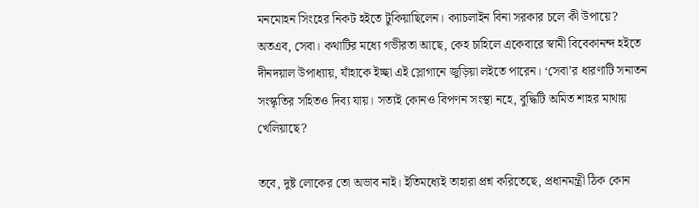মনমোহন সিংহের নিকট হইতে টুকিয়াছিলেন। ক্যাচলাইন বিনা সরকার চলে কী উপায়ে? অতএব, সেবা। কথাটির মধ্যে গভীরতা আছে, কেহ চাহিলে একেবারে স্বামী বিবেকানন্দ হইতে দীনদয়াল উপাধ্যায়, যাঁহাকে ইচ্ছা এই স্লোগানে জুড়িয়া লইতে পারেন। ‘সেবা’র ধারণাটি সনাতন সংস্কৃতির সহিতও দিব্য যায়। সত্যই কোনও বিপণন সংস্থা নহে, বুদ্ধিটি অমিত শাহর মাথায় খেলিয়াছে?

তবে, দুষ্ট লোকের তো অভাব নাই। ইতিমধ্যেই তাহারা প্রশ্ন করিতেছে, প্রধানমন্ত্রী ঠিক কোন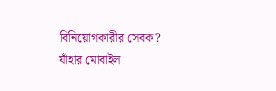বিনিয়োগকারীর সেবক? যাঁহার মোবাইল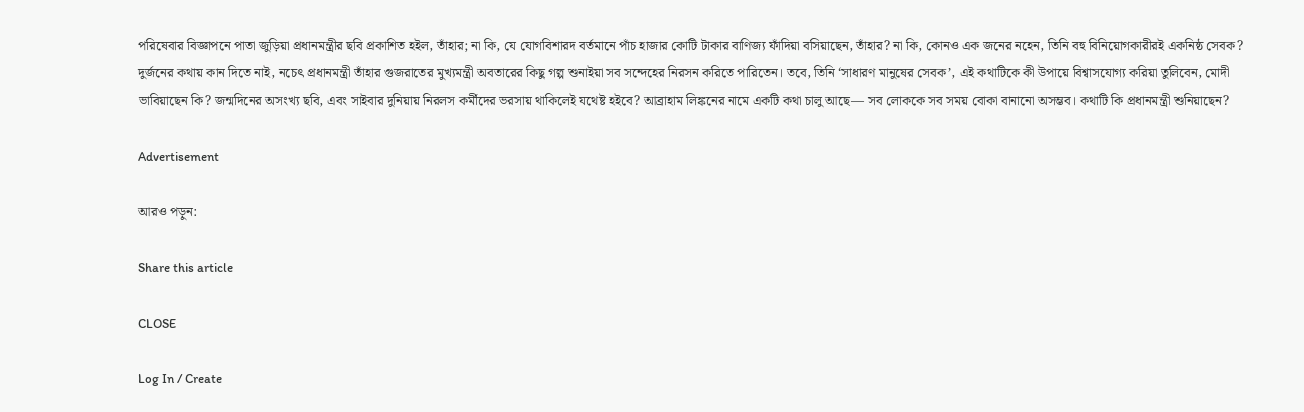পরিষেবার বিজ্ঞাপনে পাতা জুড়িয়া প্রধানমন্ত্রীর ছবি প্রকাশিত হইল, তাঁহার; না কি, যে যোগবিশারদ বর্তমানে পাঁচ হাজার কোটি টাকার বাণিজ্য ফাঁদিয়া বসিয়াছেন, তাঁহার? না কি, কোনও এক জনের নহেন, তিনি বহু বিনিয়োগকারীরই একনিষ্ঠ সেবক? দুর্জনের কথায় কান দিতে নাই, নচেৎ প্রধানমন্ত্রী তাঁহার গুজরাতের মুখ্যমন্ত্রী অবতারের কিছু গল্প শুনাইয়া সব সন্দেহের নিরসন করিতে পারিতেন। তবে, তিনি ‘সাধারণ মানুষের সেবক’, এই কথাটিকে কী উপায়ে বিশ্বাসযোগ্য করিয়া তুলিবেন, মোদী ভাবিয়াছেন কি? জন্মদিনের অসংখ্য ছবি, এবং সাইবার দুনিয়ায় নিরলস কর্মীদের ভরসায় থাকিলেই যথেষ্ট হইবে? আব্রাহাম লিঙ্কনের নামে একটি কথা চালু আছে— সব লোককে সব সময় বোকা বানানো অসম্ভব। কথাটি কি প্রধানমন্ত্রী শুনিয়াছেন?

Advertisement

আরও পড়ুন:

Share this article

CLOSE

Log In / Create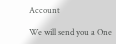Account

We will send you a One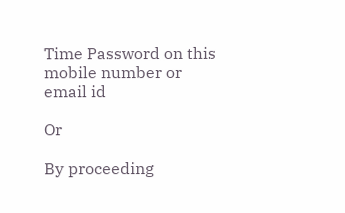Time Password on this mobile number or email id

Or

By proceeding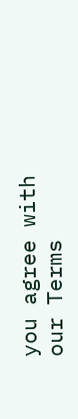you agree with our Terms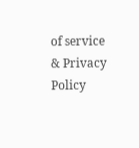of service & Privacy Policy